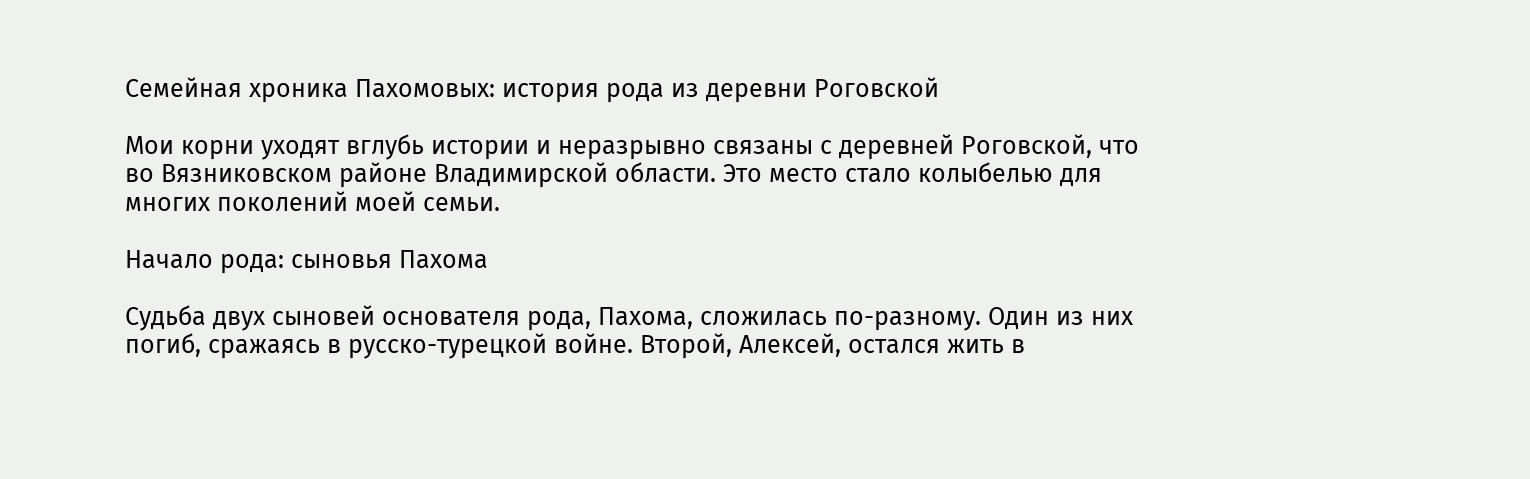Семейная хроника Пахомовых: история рода из деревни Роговской

Мои корни уходят вглубь истории и неразрывно связаны с деревней Роговской, что во Вязниковском районе Владимирской области. Это место стало колыбелью для многих поколений моей семьи.

Начало рода: сыновья Пахома

Судьба двух сыновей основателя рода, Пахома, сложилась по-разному. Один из них погиб, сражаясь в русско-турецкой войне. Второй, Алексей, остался жить в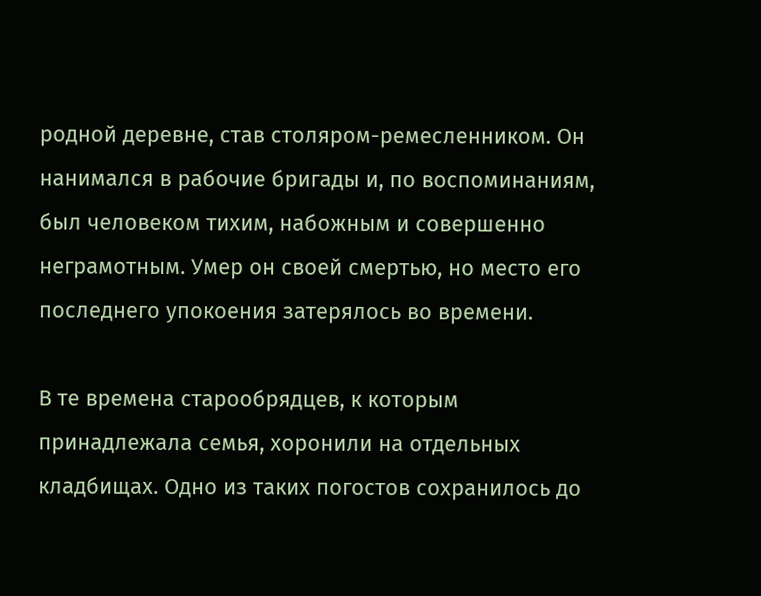родной деревне, став столяром-ремесленником. Он нанимался в рабочие бригады и, по воспоминаниям, был человеком тихим, набожным и совершенно неграмотным. Умер он своей смертью, но место его последнего упокоения затерялось во времени.

В те времена старообрядцев, к которым принадлежала семья, хоронили на отдельных кладбищах. Одно из таких погостов сохранилось до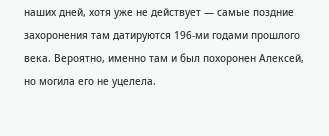наших дней, хотя уже не действует — самые поздние захоронения там датируются 196-ми годами прошлого века. Вероятно, именно там и был похоронен Алексей, но могила его не уцелела.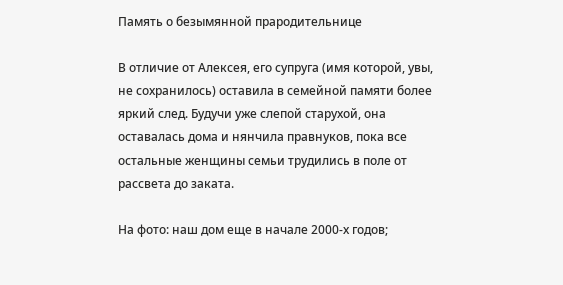Память о безымянной прародительнице

В отличие от Алексея, его супруга (имя которой, увы, не сохранилось) оставила в семейной памяти более яркий след. Будучи уже слепой старухой, она оставалась дома и нянчила правнуков, пока все остальные женщины семьи трудились в поле от рассвета до заката.

На фото: наш дом еще в начале 2000-х годов;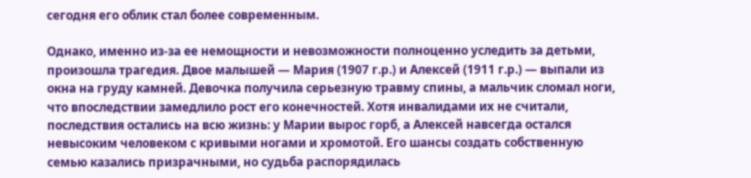сегодня его облик стал более современным.

Однако, именно из-за ее немощности и невозможности полноценно уследить за детьми, произошла трагедия. Двое малышей — Мария (1907 г.р.) и Алексей (1911 г.р.) — выпали из окна на груду камней. Девочка получила серьезную травму спины, а мальчик сломал ноги, что впоследствии замедлило рост его конечностей. Хотя инвалидами их не считали, последствия остались на всю жизнь: у Марии вырос горб, а Алексей навсегда остался невысоким человеком с кривыми ногами и хромотой. Его шансы создать собственную семью казались призрачными, но судьба распорядилась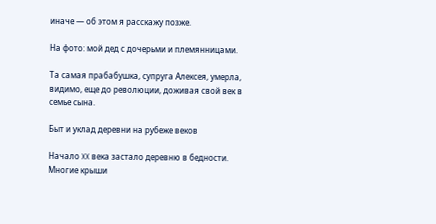иначе — об этом я расскажу позже.

На фото: мой дед с дочерьми и племянницами.

Та самая прабабушка, супруга Алексея, умерла, видимо, еще до революции, доживая свой век в семье сына.

Быт и уклад деревни на рубеже веков

Начало XX века застало деревню в бедности. Многие крыши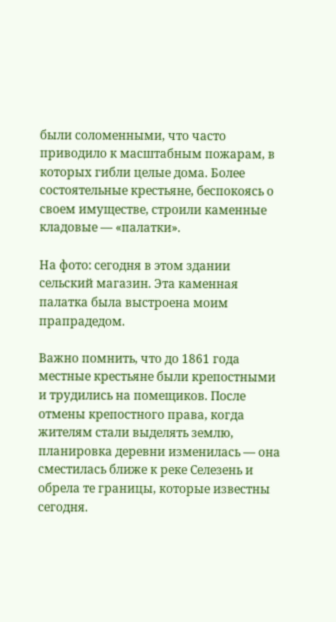были соломенными, что часто приводило к масштабным пожарам, в которых гибли целые дома. Более состоятельные крестьяне, беспокоясь о своем имуществе, строили каменные кладовые — «палатки».

На фото: сегодня в этом здании сельский магазин. Эта каменная палатка была выстроена моим прапрадедом.

Важно помнить, что до 1861 года местные крестьяне были крепостными и трудились на помещиков. После отмены крепостного права, когда жителям стали выделять землю, планировка деревни изменилась — она сместилась ближе к реке Селезень и обрела те границы, которые известны сегодня.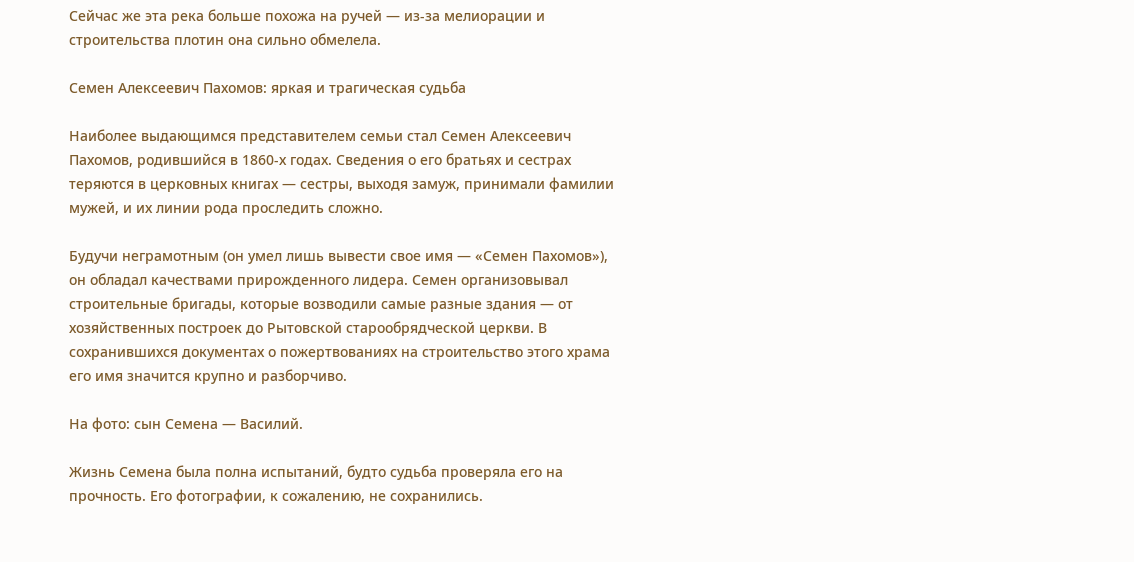Сейчас же эта река больше похожа на ручей — из-за мелиорации и строительства плотин она сильно обмелела.

Семен Алексеевич Пахомов: яркая и трагическая судьба

Наиболее выдающимся представителем семьи стал Семен Алексеевич Пахомов, родившийся в 1860-х годах. Сведения о его братьях и сестрах теряются в церковных книгах — сестры, выходя замуж, принимали фамилии мужей, и их линии рода проследить сложно.

Будучи неграмотным (он умел лишь вывести свое имя — «Семен Пахомов»), он обладал качествами прирожденного лидера. Семен организовывал строительные бригады, которые возводили самые разные здания — от хозяйственных построек до Рытовской старообрядческой церкви. В сохранившихся документах о пожертвованиях на строительство этого храма его имя значится крупно и разборчиво.

На фото: сын Семена — Василий.

Жизнь Семена была полна испытаний, будто судьба проверяла его на прочность. Его фотографии, к сожалению, не сохранились.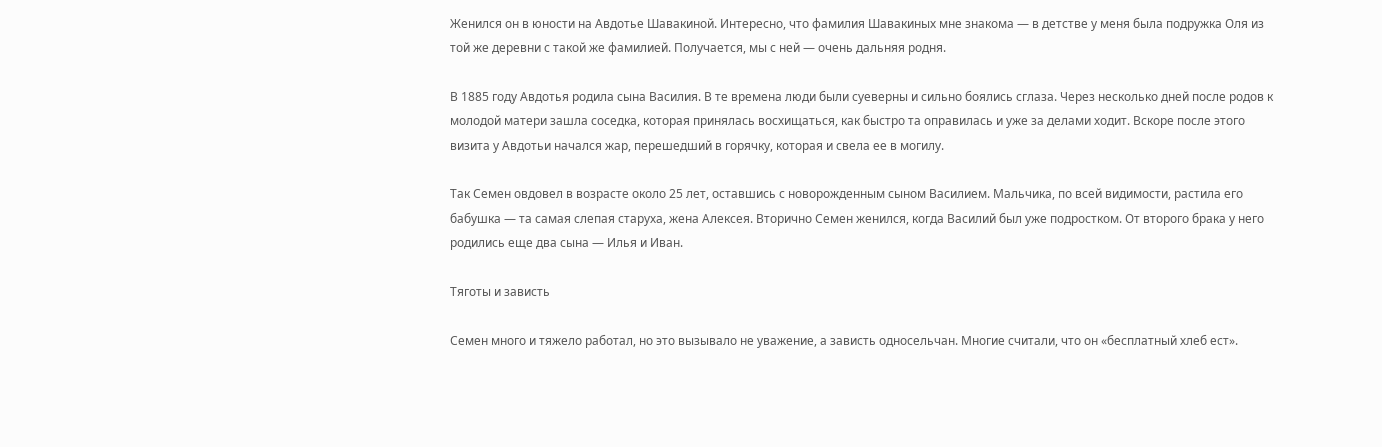Женился он в юности на Авдотье Шавакиной. Интересно, что фамилия Шавакиных мне знакома — в детстве у меня была подружка Оля из той же деревни с такой же фамилией. Получается, мы с ней — очень дальняя родня.

В 1885 году Авдотья родила сына Василия. В те времена люди были суеверны и сильно боялись сглаза. Через несколько дней после родов к молодой матери зашла соседка, которая принялась восхищаться, как быстро та оправилась и уже за делами ходит. Вскоре после этого визита у Авдотьи начался жар, перешедший в горячку, которая и свела ее в могилу.

Так Семен овдовел в возрасте около 25 лет, оставшись с новорожденным сыном Василием. Мальчика, по всей видимости, растила его бабушка — та самая слепая старуха, жена Алексея. Вторично Семен женился, когда Василий был уже подростком. От второго брака у него родились еще два сына — Илья и Иван.

Тяготы и зависть

Семен много и тяжело работал, но это вызывало не уважение, а зависть односельчан. Многие считали, что он «бесплатный хлеб ест».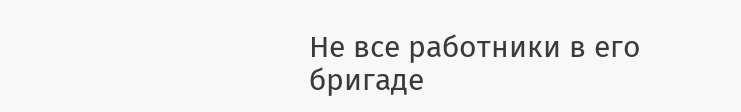Не все работники в его бригаде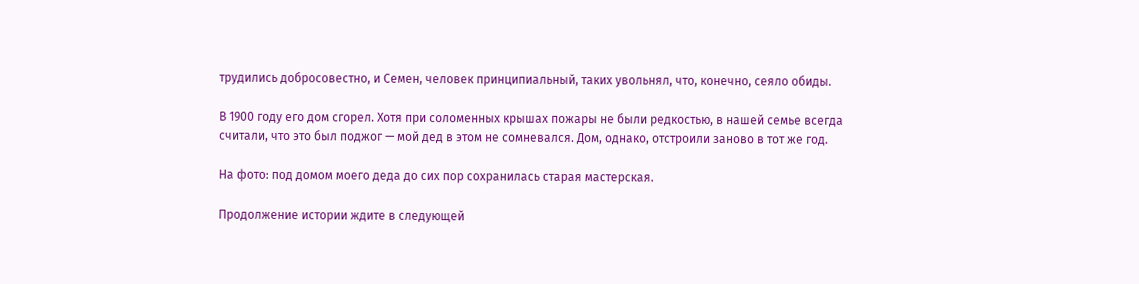трудились добросовестно, и Семен, человек принципиальный, таких увольнял, что, конечно, сеяло обиды.

В 1900 году его дом сгорел. Хотя при соломенных крышах пожары не были редкостью, в нашей семье всегда считали, что это был поджог — мой дед в этом не сомневался. Дом, однако, отстроили заново в тот же год.

На фото: под домом моего деда до сих пор сохранилась старая мастерская.

Продолжение истории ждите в следующей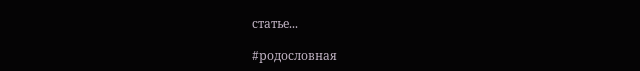статье...

#родословная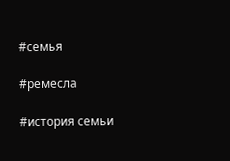#семья

#ремесла

#история семьи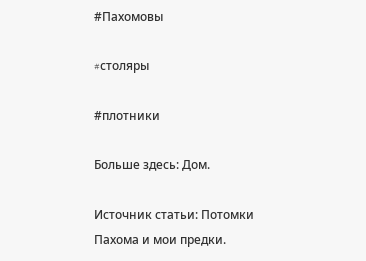#Пахомовы

#cтоляры

#плотники

Больше здесь: Дом.

Источник статьи: Потомки Пахома и мои предки.